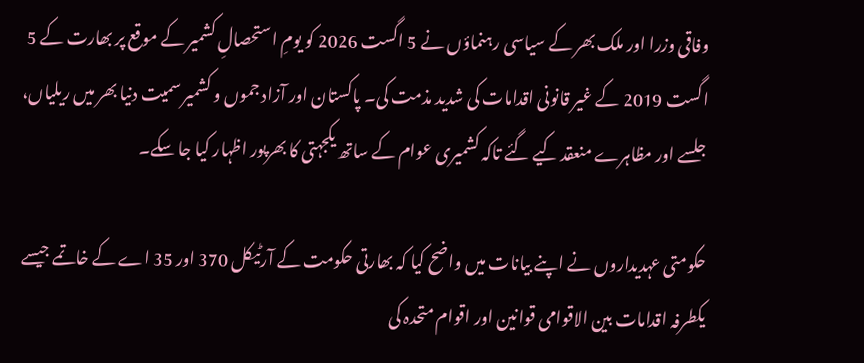وفاقی وزرا اور ملک بھر کے سیاسی رہنماؤں نے 5 اگست 2026 کو یومِ استحصالِ کشمیر کے موقع پر بھارت کے 5 اگست 2019 کے غیر قانونی اقدامات کی شدید مذمت کی۔ پاکستان اور آزاد جموں و کشمیر سمیت دنیا بھر میں ریلیاں، جلسے اور مظاہرے منعقد کیے گئے تاکہ کشمیری عوام کے ساتھ یکجہتی کا بھرپور اظہار کیا جا سکے۔

حکومتی عہدیداروں نے اپنے بیانات میں واضح کیا کہ بھارتی حکومت کے آرٹیکل 370 اور 35 اے کے خاتمے جیسے یکطرفہ اقدامات بین الاقوامی قوانین اور اقوام متحدہ کی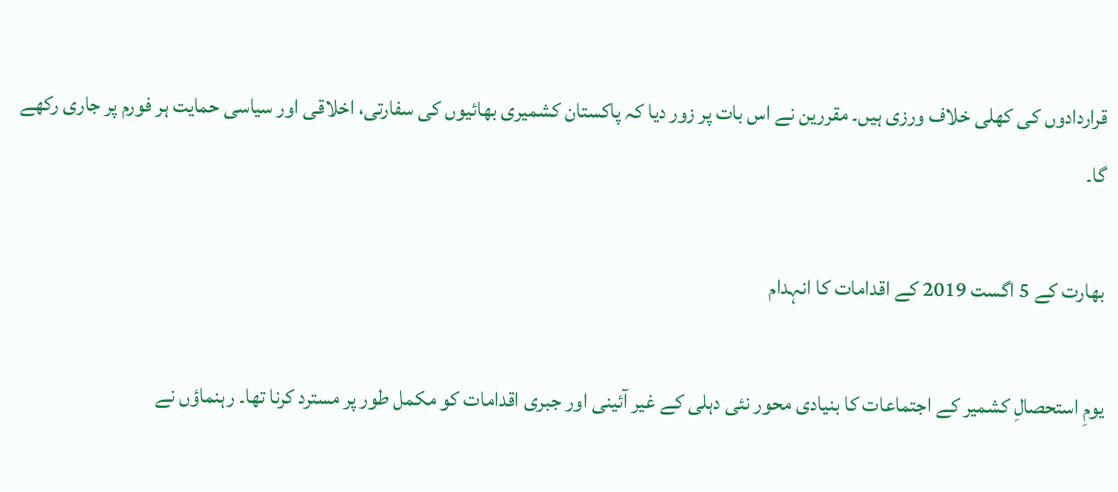قراردادوں کی کھلی خلاف ورزی ہیں۔ مقررین نے اس بات پر زور دیا کہ پاکستان کشمیری بھائیوں کی سفارتی، اخلاقی اور سیاسی حمایت ہر فورم پر جاری رکھے گا۔

بھارت کے 5 اگست 2019 کے اقدامات کا انہدام

یومِ استحصالِ کشمیر کے اجتماعات کا بنیادی محور نئی دہلی کے غیر آئینی اور جبری اقدامات کو مکمل طور پر مسترد کرنا تھا۔ رہنماؤں نے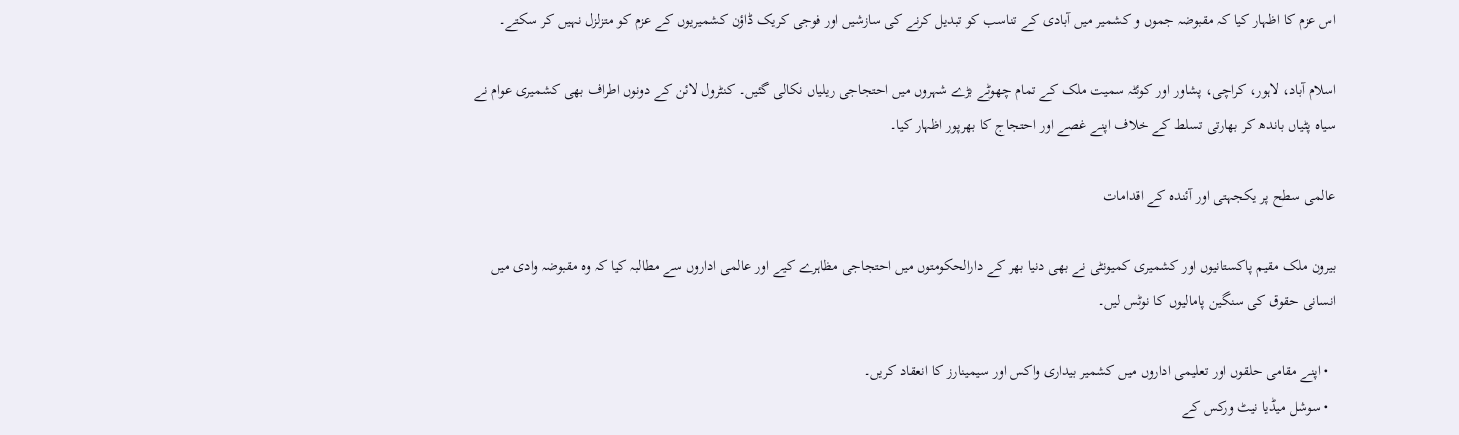اس عزم کا اظہار کیا کہ مقبوضہ جموں و کشمیر میں آبادی کے تناسب کو تبدیل کرنے کی سازشیں اور فوجی کریک ڈاؤن کشمیریوں کے عزم کو متزلزل نہیں کر سکتے۔

اسلام آباد، لاہور، کراچی، پشاور اور کوئٹہ سمیت ملک کے تمام چھوٹے بڑے شہروں میں احتجاجی ریلیاں نکالی گئیں۔ کنٹرول لائن کے دونوں اطراف بھی کشمیری عوام نے سیاہ پٹیاں باندھ کر بھارتی تسلط کے خلاف اپنے غصے اور احتجاج کا بھرپور اظہار کیا۔

عالمی سطح پر یکجہتی اور آئندہ کے اقدامات

بیرون ملک مقیم پاکستانیوں اور کشمیری کمیونٹی نے بھی دنیا بھر کے دارالحکومتوں میں احتجاجی مظاہرے کیے اور عالمی اداروں سے مطالبہ کیا کہ وہ مقبوضہ وادی میں انسانی حقوق کی سنگین پامالیوں کا نوٹس لیں۔

  • اپنے مقامی حلقوں اور تعلیمی اداروں میں کشمیر بیداری واکس اور سیمینارز کا انعقاد کریں۔
  • سوشل میڈیا نیٹ ورکس کے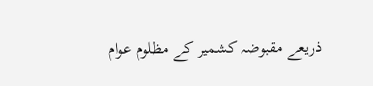ذریعے مقبوضہ کشمیر کے مظلوم عوام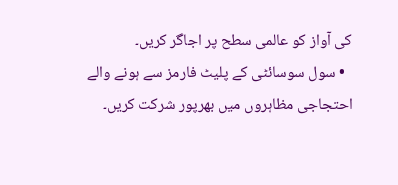کی آواز کو عالمی سطح پر اجاگر کریں۔
  • سول سوسائٹی کے پلیٹ فارمز سے ہونے والے احتجاجی مظاہروں میں بھرپور شرکت کریں۔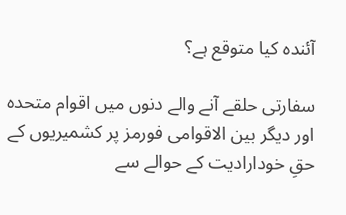آئندہ کیا متوقع ہے؟

سفارتی حلقے آنے والے دنوں میں اقوام متحدہ اور دیگر بین الاقوامی فورمز پر کشمیریوں کے حقِ خودارادیت کے حوالے سے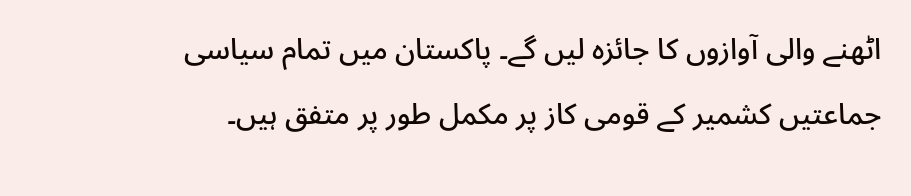اٹھنے والی آوازوں کا جائزہ لیں گے۔ پاکستان میں تمام سیاسی جماعتیں کشمیر کے قومی کاز پر مکمل طور پر متفق ہیں۔